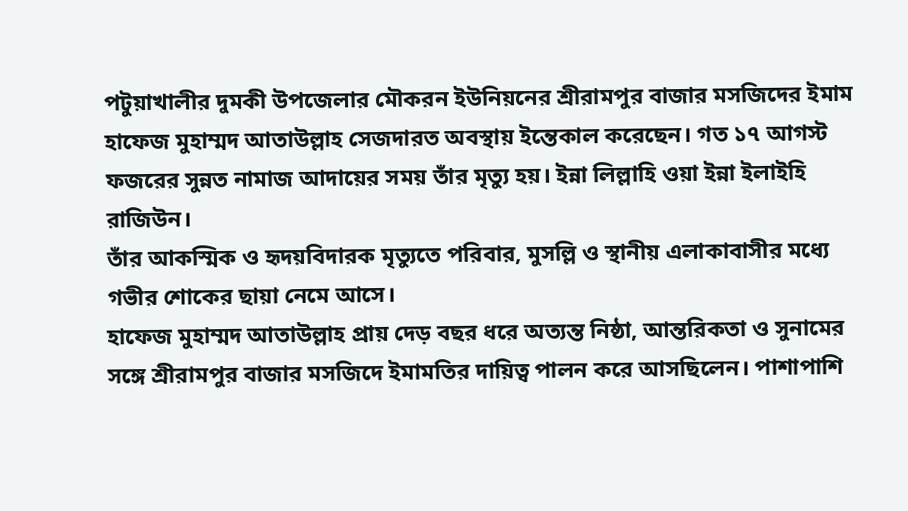পটুয়াখালীর দুমকী উপজেলার মৌকরন ইউনিয়নের শ্রীরামপুর বাজার মসজিদের ইমাম হাফেজ মুহাম্মদ আতাউল্লাহ সেজদারত অবস্থায় ইন্তেকাল করেছেন। গত ১৭ আগস্ট ফজরের সুন্নত নামাজ আদায়ের সময় তাঁর মৃত্যু হয়। ইন্না লিল্লাহি ওয়া ইন্না ইলাইহি রাজিউন।
তাঁর আকস্মিক ও হৃদয়বিদারক মৃত্যুতে পরিবার, মুসল্লি ও স্থানীয় এলাকাবাসীর মধ্যে গভীর শোকের ছায়া নেমে আসে।
হাফেজ মুহাম্মদ আতাউল্লাহ প্রায় দেড় বছর ধরে অত্যন্ত নিষ্ঠা, আন্তরিকতা ও সুনামের সঙ্গে শ্রীরামপুর বাজার মসজিদে ইমামতির দায়িত্ব পালন করে আসছিলেন। পাশাপাশি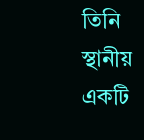তিনি স্থানীয় একটি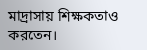মাদ্রাসায় শিক্ষকতাও করতেন।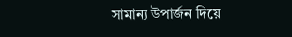সামান্য উপার্জন দিয়ে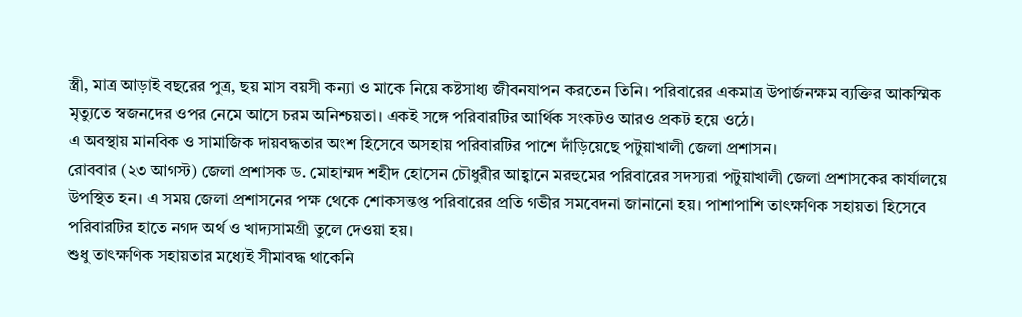স্ত্রী, মাত্র আড়াই বছরের পুত্র, ছয় মাস বয়সী কন্যা ও মাকে নিয়ে কষ্টসাধ্য জীবনযাপন করতেন তিনি। পরিবারের একমাত্র উপার্জনক্ষম ব্যক্তির আকস্মিক মৃত্যুতে স্বজনদের ওপর নেমে আসে চরম অনিশ্চয়তা। একই সঙ্গে পরিবারটির আর্থিক সংকটও আরও প্রকট হয়ে ওঠে।
এ অবস্থায় মানবিক ও সামাজিক দায়বদ্ধতার অংশ হিসেবে অসহায় পরিবারটির পাশে দাঁড়িয়েছে পটুয়াখালী জেলা প্রশাসন।
রোববার (২৩ আগস্ট) জেলা প্রশাসক ড. মোহাম্মদ শহীদ হোসেন চৌধুরীর আহ্বানে মরহুমের পরিবারের সদস্যরা পটুয়াখালী জেলা প্রশাসকের কার্যালয়ে উপস্থিত হন। এ সময় জেলা প্রশাসনের পক্ষ থেকে শোকসন্তপ্ত পরিবারের প্রতি গভীর সমবেদনা জানানো হয়। পাশাপাশি তাৎক্ষণিক সহায়তা হিসেবে পরিবারটির হাতে নগদ অর্থ ও খাদ্যসামগ্রী তুলে দেওয়া হয়।
শুধু তাৎক্ষণিক সহায়তার মধ্যেই সীমাবদ্ধ থাকেনি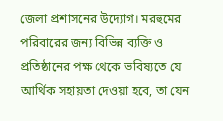জেলা প্রশাসনের উদ্যোগ। মরহুমের পরিবারের জন্য বিভিন্ন ব্যক্তি ও প্রতিষ্ঠানের পক্ষ থেকে ভবিষ্যতে যে আর্থিক সহায়তা দেওয়া হবে, তা যেন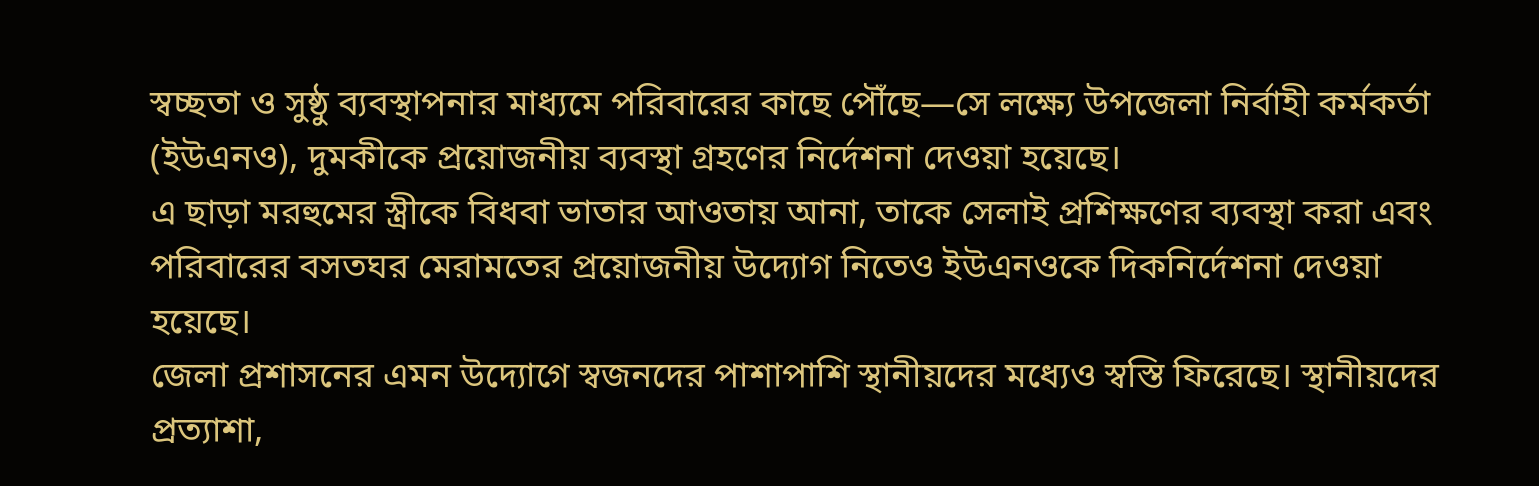স্বচ্ছতা ও সুষ্ঠু ব্যবস্থাপনার মাধ্যমে পরিবারের কাছে পৌঁছে—সে লক্ষ্যে উপজেলা নির্বাহী কর্মকর্তা (ইউএনও), দুমকীকে প্রয়োজনীয় ব্যবস্থা গ্রহণের নির্দেশনা দেওয়া হয়েছে।
এ ছাড়া মরহুমের স্ত্রীকে বিধবা ভাতার আওতায় আনা, তাকে সেলাই প্রশিক্ষণের ব্যবস্থা করা এবং পরিবারের বসতঘর মেরামতের প্রয়োজনীয় উদ্যোগ নিতেও ইউএনওকে দিকনির্দেশনা দেওয়া হয়েছে।
জেলা প্রশাসনের এমন উদ্যোগে স্বজনদের পাশাপাশি স্থানীয়দের মধ্যেও স্বস্তি ফিরেছে। স্থানীয়দের প্রত্যাশা,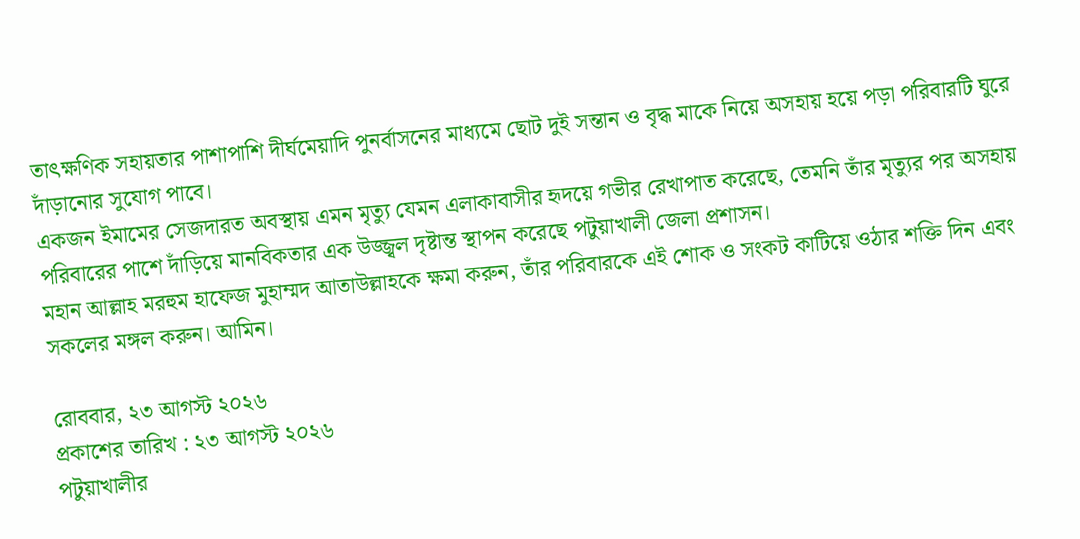তাৎক্ষণিক সহায়তার পাশাপাশি দীর্ঘমেয়াদি পুনর্বাসনের মাধ্যমে ছোট দুই সন্তান ও বৃদ্ধ মাকে নিয়ে অসহায় হয়ে পড়া পরিবারটি ঘুরে দাঁড়ানোর সুযোগ পাবে।
একজন ইমামের সেজদারত অবস্থায় এমন মৃত্যু যেমন এলাকাবাসীর হৃদয়ে গভীর রেখাপাত করেছে, তেমনি তাঁর মৃত্যুর পর অসহায় পরিবারের পাশে দাঁড়িয়ে মানবিকতার এক উজ্জ্বল দৃষ্টান্ত স্থাপন করেছে পটুয়াখালী জেলা প্রশাসন।
মহান আল্লাহ মরহুম হাফেজ মুহাম্মদ আতাউল্লাহকে ক্ষমা করুন, তাঁর পরিবারকে এই শোক ও সংকট কাটিয়ে ওঠার শক্তি দিন এবং সকলের মঙ্গল করুন। আমিন।

রোববার, ২৩ আগস্ট ২০২৬
প্রকাশের তারিখ : ২৩ আগস্ট ২০২৬
পটুয়াখালীর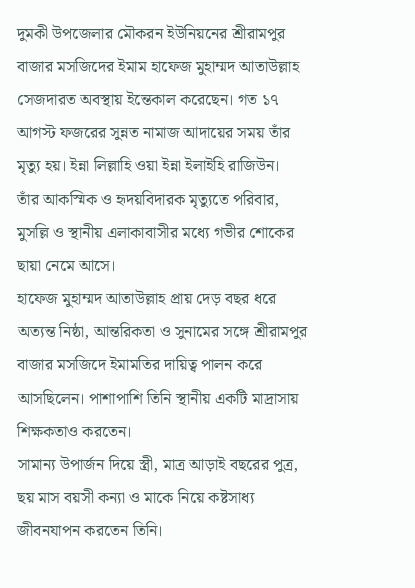দুমকী উপজেলার মৌকরন ইউনিয়নের শ্রীরামপুর বাজার মসজিদের ইমাম হাফেজ মুহাম্মদ আতাউল্লাহ সেজদারত অবস্থায় ইন্তেকাল করেছেন। গত ১৭ আগস্ট ফজরের সুন্নত নামাজ আদায়ের সময় তাঁর মৃত্যু হয়। ইন্না লিল্লাহি ওয়া ইন্না ইলাইহি রাজিউন।
তাঁর আকস্মিক ও হৃদয়বিদারক মৃত্যুতে পরিবার, মুসল্লি ও স্থানীয় এলাকাবাসীর মধ্যে গভীর শোকের ছায়া নেমে আসে।
হাফেজ মুহাম্মদ আতাউল্লাহ প্রায় দেড় বছর ধরে অত্যন্ত নিষ্ঠা, আন্তরিকতা ও সুনামের সঙ্গে শ্রীরামপুর বাজার মসজিদে ইমামতির দায়িত্ব পালন করে আসছিলেন। পাশাপাশি তিনি স্থানীয় একটি মাদ্রাসায় শিক্ষকতাও করতেন।
সামান্য উপার্জন দিয়ে স্ত্রী, মাত্র আড়াই বছরের পুত্র, ছয় মাস বয়সী কন্যা ও মাকে নিয়ে কষ্টসাধ্য জীবনযাপন করতেন তিনি।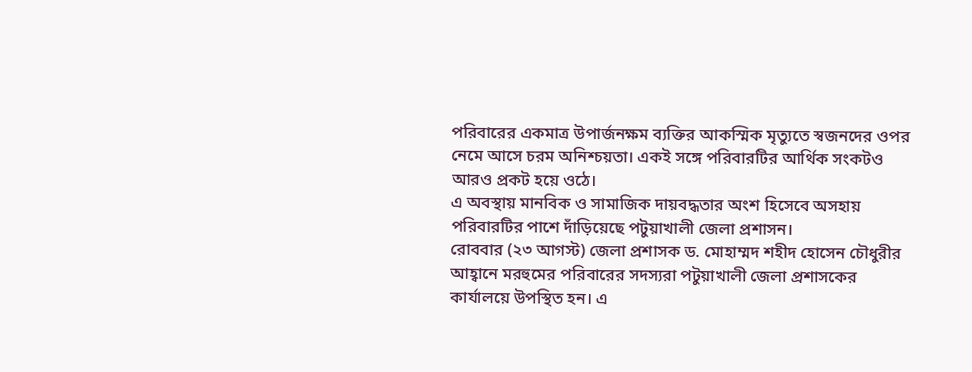পরিবারের একমাত্র উপার্জনক্ষম ব্যক্তির আকস্মিক মৃত্যুতে স্বজনদের ওপর নেমে আসে চরম অনিশ্চয়তা। একই সঙ্গে পরিবারটির আর্থিক সংকটও আরও প্রকট হয়ে ওঠে।
এ অবস্থায় মানবিক ও সামাজিক দায়বদ্ধতার অংশ হিসেবে অসহায় পরিবারটির পাশে দাঁড়িয়েছে পটুয়াখালী জেলা প্রশাসন।
রোববার (২৩ আগস্ট) জেলা প্রশাসক ড. মোহাম্মদ শহীদ হোসেন চৌধুরীর আহ্বানে মরহুমের পরিবারের সদস্যরা পটুয়াখালী জেলা প্রশাসকের কার্যালয়ে উপস্থিত হন। এ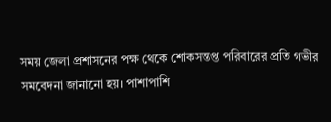সময় জেলা প্রশাসনের পক্ষ থেকে শোকসন্তপ্ত পরিবারের প্রতি গভীর সমবেদনা জানানো হয়। পাশাপাশি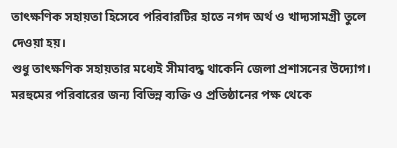তাৎক্ষণিক সহায়তা হিসেবে পরিবারটির হাতে নগদ অর্থ ও খাদ্যসামগ্রী তুলে দেওয়া হয়।
শুধু তাৎক্ষণিক সহায়তার মধ্যেই সীমাবদ্ধ থাকেনি জেলা প্রশাসনের উদ্যোগ। মরহুমের পরিবারের জন্য বিভিন্ন ব্যক্তি ও প্রতিষ্ঠানের পক্ষ থেকে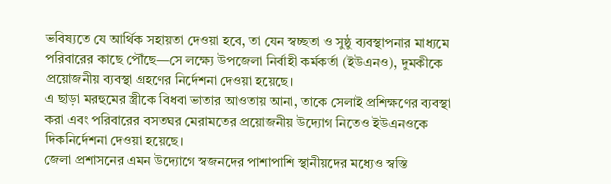ভবিষ্যতে যে আর্থিক সহায়তা দেওয়া হবে, তা যেন স্বচ্ছতা ও সুষ্ঠু ব্যবস্থাপনার মাধ্যমে পরিবারের কাছে পৌঁছে—সে লক্ষ্যে উপজেলা নির্বাহী কর্মকর্তা (ইউএনও), দুমকীকে প্রয়োজনীয় ব্যবস্থা গ্রহণের নির্দেশনা দেওয়া হয়েছে।
এ ছাড়া মরহুমের স্ত্রীকে বিধবা ভাতার আওতায় আনা, তাকে সেলাই প্রশিক্ষণের ব্যবস্থা করা এবং পরিবারের বসতঘর মেরামতের প্রয়োজনীয় উদ্যোগ নিতেও ইউএনওকে দিকনির্দেশনা দেওয়া হয়েছে।
জেলা প্রশাসনের এমন উদ্যোগে স্বজনদের পাশাপাশি স্থানীয়দের মধ্যেও স্বস্তি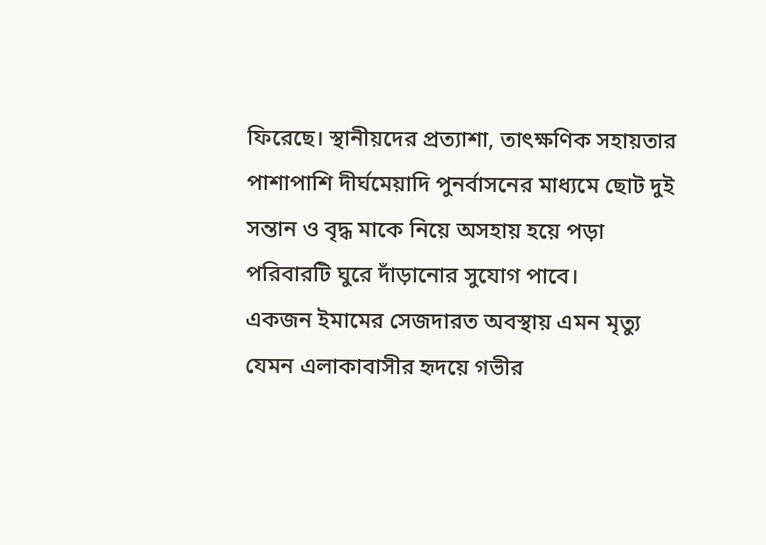ফিরেছে। স্থানীয়দের প্রত্যাশা, তাৎক্ষণিক সহায়তার পাশাপাশি দীর্ঘমেয়াদি পুনর্বাসনের মাধ্যমে ছোট দুই সন্তান ও বৃদ্ধ মাকে নিয়ে অসহায় হয়ে পড়া পরিবারটি ঘুরে দাঁড়ানোর সুযোগ পাবে।
একজন ইমামের সেজদারত অবস্থায় এমন মৃত্যু যেমন এলাকাবাসীর হৃদয়ে গভীর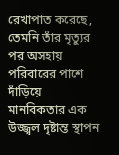রেখাপাত করেছে, তেমনি তাঁর মৃত্যুর পর অসহায় পরিবারের পাশে দাঁড়িয়ে মানবিকতার এক উজ্জ্বল দৃষ্টান্ত স্থাপন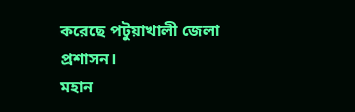করেছে পটুয়াখালী জেলা প্রশাসন।
মহান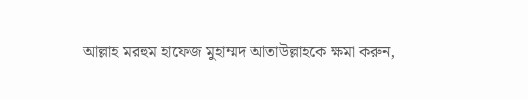আল্লাহ মরহুম হাফেজ মুহাম্মদ আতাউল্লাহকে ক্ষমা করুন,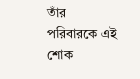তাঁর পরিবারকে এই শোক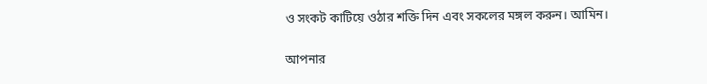ও সংকট কাটিয়ে ওঠার শক্তি দিন এবং সকলের মঙ্গল করুন। আমিন।

আপনার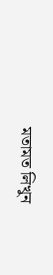মতামত লিখুন